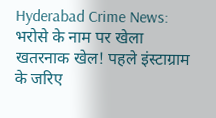Hyderabad Crime News: भरोसे के नाम पर खेला खतरनाक खेल! पहले इंस्टाग्राम के जरिए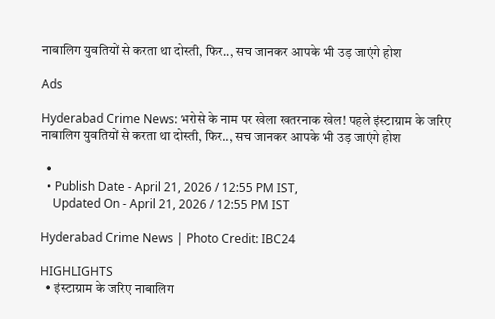नाबालिग युवतियों से करता था दोस्ती, फिर.., सच जानकर आपके भी उड़ जाएंगे होश

Ads

Hyderabad Crime News: भरोसे के नाम पर खेला खतरनाक खेल! पहले इंस्टाग्राम के जरिए नाबालिग युवतियों से करता था दोस्ती, फिर.., सच जानकर आपके भी उड़ जाएंगे होश

  •
  • Publish Date - April 21, 2026 / 12:55 PM IST,
    Updated On - April 21, 2026 / 12:55 PM IST

Hyderabad Crime News | Photo Credit: IBC24

HIGHLIGHTS
  • इंस्टाग्राम के जरिए नाबालिग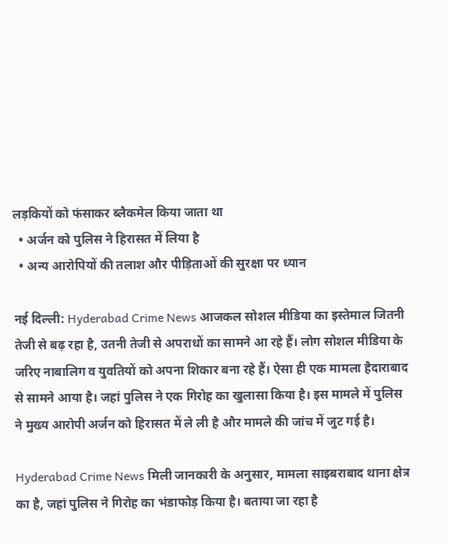लड़कियों को फंसाकर ब्लैकमेल किया जाता था
  • अर्जन को पुलिस ने हिरासत में लिया है
  • अन्य आरोपियों की तलाश और पीड़िताओं की सुरक्षा पर ध्यान

नई दिल्ली: Hyderabad Crime News आजकल सोशल मीडिया का इस्तेमाल जितनी तेजी से बढ़ रहा है, उतनी तेजी से अपराधों का सामने आ रहे हैं। लोग सोशल मीडिया के जरिए नाबालिग व युवतियों को अपना शिकार बना रहे हैं। ऐसा ही एक मामला हैदाराबाद से सामने आया है। जहां पुलिस ने एक गिरोह का खुलासा किया है। इस मामले में पुलिस ने मुख्य आरोपी अर्जन को हिरासत में ले ली है और मामले की जांच में जुट गई है।

Hyderabad Crime News मिली जानकारी के अनुसार, मामला साइबराबाद थाना क्षेत्र का है, जहां पुलिस ने गिरोह का भंडाफोड़ किया है। बताया जा रहा है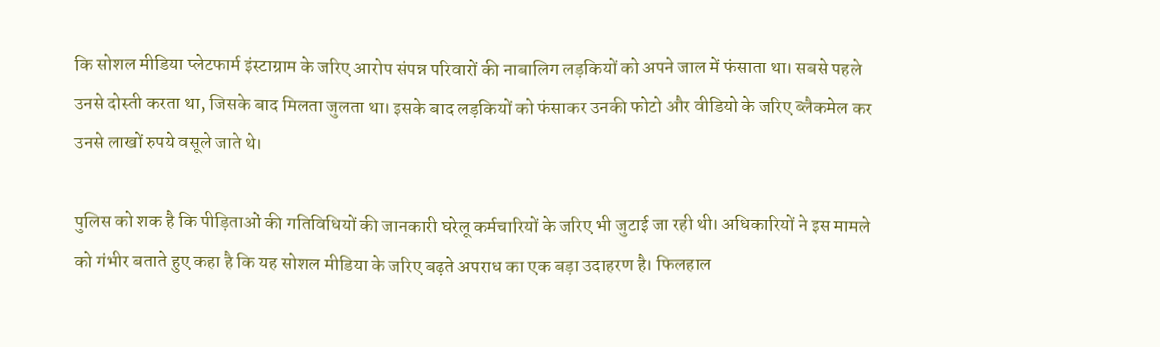कि सोशल मीडिया प्लेटफार्म इंस्टाग्राम के जरिए आरोप संपन्न परिवारों की नाबालिग लड़कियों को अपने जाल में फंसाता था। सबसे पहले उनसे दोस्ती करता था, जिसके बाद मिलता जुलता था। इसके बाद लड़कियों को फंसाकर उनकी फोटो और वीडियो के जरिए ब्लैकमेल कर उनसे लाखों रुपये वसूले जाते थे।

पुलिस को शक है कि पीड़िताओं की गतिविधियों की जानकारी घरेलू कर्मचारियों के जरिए भी जुटाई जा रही थी। अधिकारियों ने इस मामले को गंभीर बताते हुए कहा है कि यह सोशल मीडिया के जरिए बढ़ते अपराध का एक बड़ा उदाहरण है। फिलहाल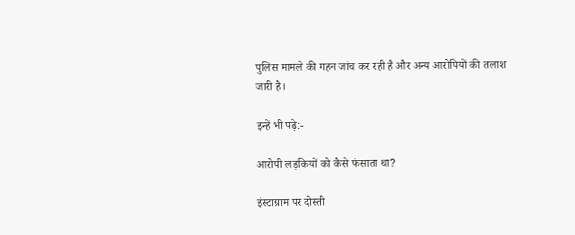पुलिस मामले की गहन जांच कर रही है और अन्य आरोपियों की तलाश जारी है।

इन्हें भी पढ़े:-

आरोपी लड़कियों को कैसे फंसाता था?

इंस्टाग्राम पर दोस्ती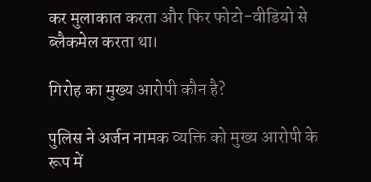कर मुलाकात करता और फिर फोटो-वीडियो से ब्लैकमेल करता था।

गिरोह का मुख्य आरोपी कौन है?

पुलिस ने अर्जन नामक व्यक्ति को मुख्य आरोपी के रूप में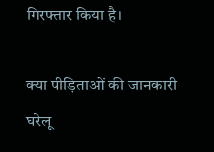गिरफ्तार किया है।

क्या पीड़िताओं की जानकारी घरेलू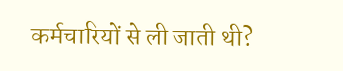कर्मचारियों से ली जाती थी?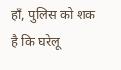हाँ, पुलिस को शक है कि घरेलू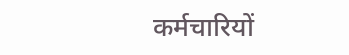कर्मचारियों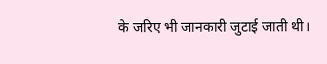के जरिए भी जानकारी जुटाई जाती थी।